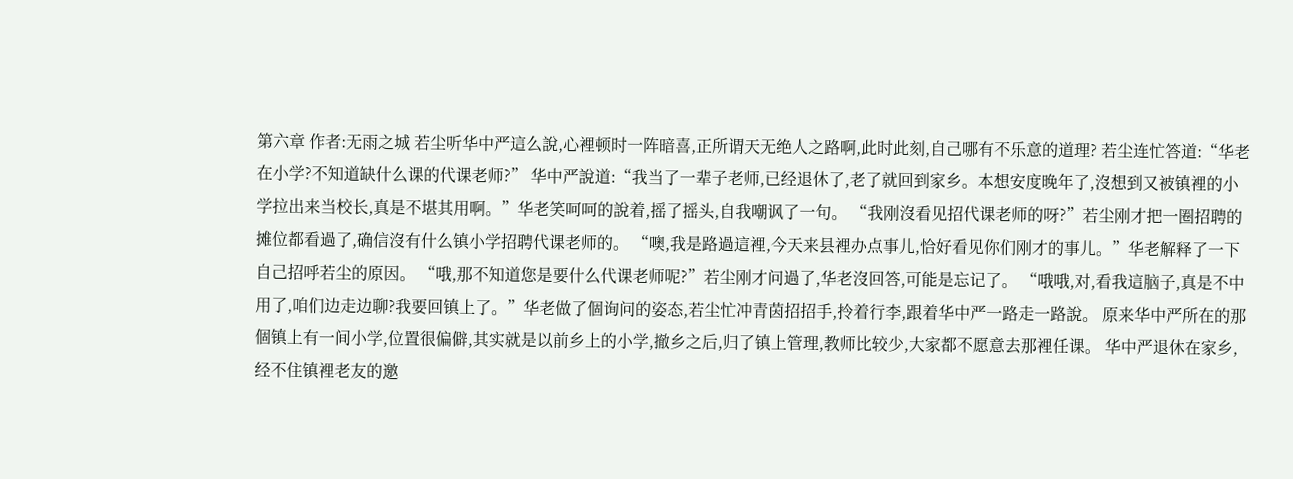第六章 作者:无雨之城 若尘听华中严這么說,心裡顿时一阵暗喜,正所谓天无绝人之路啊,此时此刻,自己哪有不乐意的道理? 若尘连忙答道:“华老在小学?不知道缺什么课的代课老师?” 华中严說道:“我当了一辈子老师,已经退休了,老了就回到家乡。本想安度晚年了,沒想到又被镇裡的小学拉出来当校长,真是不堪其用啊。”华老笑呵呵的說着,摇了摇头,自我嘲讽了一句。 “我刚沒看见招代课老师的呀?”若尘刚才把一圈招聘的摊位都看過了,确信沒有什么镇小学招聘代课老师的。 “噢,我是路過這裡,今天来县裡办点事儿,恰好看见你们刚才的事儿。”华老解释了一下自己招呼若尘的原因。 “哦,那不知道您是要什么代课老师呢?”若尘刚才问過了,华老沒回答,可能是忘记了。 “哦哦,对,看我這脑子,真是不中用了,咱们边走边聊?我要回镇上了。”华老做了個询问的姿态,若尘忙冲青茵招招手,拎着行李,跟着华中严一路走一路說。 原来华中严所在的那個镇上有一间小学,位置很偏僻,其实就是以前乡上的小学,撤乡之后,归了镇上管理,教师比较少,大家都不愿意去那裡任课。 华中严退休在家乡,经不住镇裡老友的邀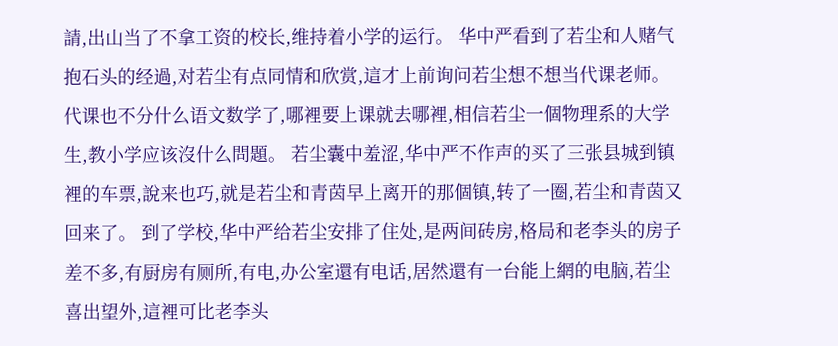請,出山当了不拿工资的校长,维持着小学的运行。 华中严看到了若尘和人赌气抱石头的经過,对若尘有点同情和欣赏,這才上前询问若尘想不想当代课老师。代课也不分什么语文数学了,哪裡要上课就去哪裡,相信若尘一個物理系的大学生,教小学应该沒什么問題。 若尘囊中羞涩,华中严不作声的买了三张县城到镇裡的车票,說来也巧,就是若尘和青茵早上离开的那個镇,转了一圈,若尘和青茵又回来了。 到了学校,华中严给若尘安排了住处,是两间砖房,格局和老李头的房子差不多,有厨房有厕所,有电,办公室還有电话,居然還有一台能上網的电脑,若尘喜出望外,這裡可比老李头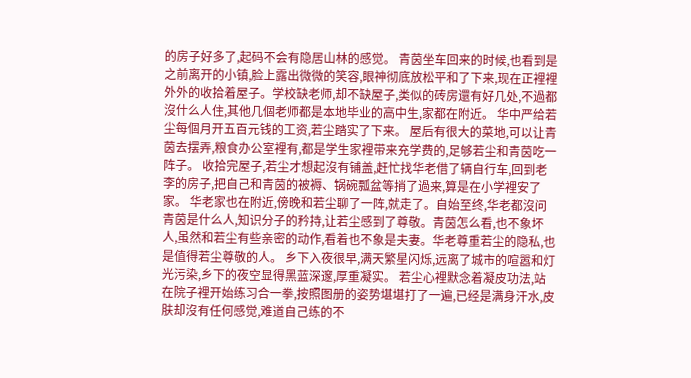的房子好多了,起码不会有隐居山林的感觉。 青茵坐车回来的时候,也看到是之前离开的小镇,脸上露出微微的笑容,眼神彻底放松平和了下来,现在正裡裡外外的收拾着屋子。学校缺老师,却不缺屋子,类似的砖房還有好几处,不過都沒什么人住,其他几個老师都是本地毕业的高中生,家都在附近。 华中严给若尘每個月开五百元钱的工资,若尘踏实了下来。 屋后有很大的菜地,可以让青茵去摆弄,粮食办公室裡有,都是学生家裡带来充学费的,足够若尘和青茵吃一阵子。 收拾完屋子,若尘才想起沒有铺盖,赶忙找华老借了辆自行车,回到老李的房子,把自己和青茵的被褥、锅碗瓢盆等捎了過来,算是在小学裡安了家。 华老家也在附近,傍晚和若尘聊了一阵,就走了。自始至终,华老都沒问青茵是什么人,知识分子的矜持,让若尘感到了尊敬。青茵怎么看,也不象坏人,虽然和若尘有些亲密的动作,看着也不象是夫妻。华老尊重若尘的隐私,也是值得若尘尊敬的人。 乡下入夜很早,满天繁星闪烁,远离了城市的喧嚣和灯光污染,乡下的夜空显得黑蓝深邃,厚重凝实。 若尘心裡默念着凝皮功法,站在院子裡开始练习合一拳,按照图册的姿势堪堪打了一遍,已经是满身汗水,皮肤却沒有任何感觉,难道自己练的不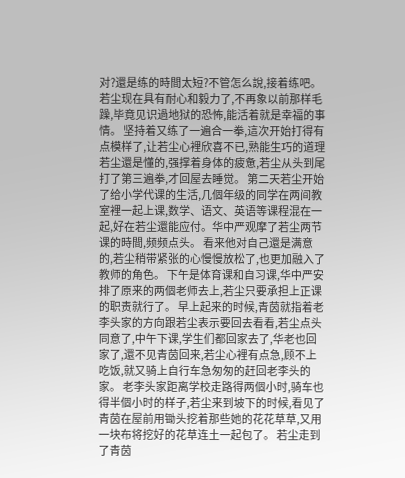对?還是练的時間太短?不管怎么說,接着练吧。若尘现在具有耐心和毅力了,不再象以前那样毛躁,毕竟见识過地狱的恐怖,能活着就是幸福的事情。 坚持着又练了一遍合一拳,這次开始打得有点模样了,让若尘心裡欣喜不已,熟能生巧的道理若尘還是懂的,强撑着身体的疲惫,若尘从头到尾打了第三遍拳,才回屋去睡觉。 第二天若尘开始了给小学代课的生活,几個年级的同学在两间教室裡一起上课,数学、语文、英语等课程混在一起,好在若尘還能应付。华中严观摩了若尘两节课的時間,频频点头。 看来他对自己還是满意的,若尘稍带紧张的心慢慢放松了,也更加融入了教师的角色。 下午是体育课和自习课,华中严安排了原来的两個老师去上,若尘只要承担上正课的职责就行了。 早上起来的时候,青茵就指着老李头家的方向跟若尘表示要回去看看,若尘点头同意了,中午下课,学生们都回家去了,华老也回家了,還不见青茵回来,若尘心裡有点急,顾不上吃饭,就又骑上自行车急匆匆的赶回老李头的家。 老李头家距离学校走路得两個小时,骑车也得半個小时的样子,若尘来到坡下的时候,看见了青茵在屋前用锄头挖着那些她的花花草草,又用一块布将挖好的花草连土一起包了。 若尘走到了青茵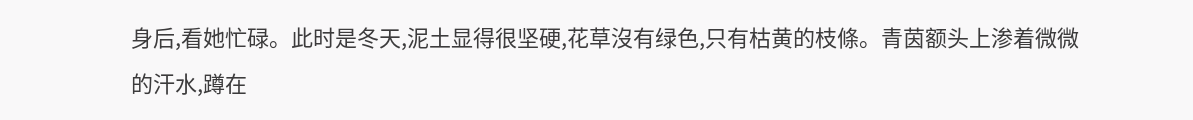身后,看她忙碌。此时是冬天,泥土显得很坚硬,花草沒有绿色,只有枯黄的枝條。青茵额头上渗着微微的汗水,蹲在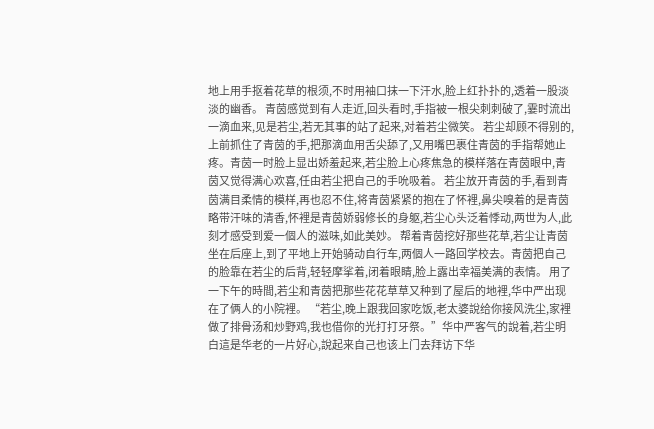地上用手抠着花草的根须,不时用袖口抹一下汗水,脸上红扑扑的,透着一股淡淡的幽香。 青茵感觉到有人走近,回头看时,手指被一根尖刺刺破了,霎时流出一滴血来,见是若尘,若无其事的站了起来,对着若尘微笑。 若尘却顾不得别的,上前抓住了青茵的手,把那滴血用舌尖舔了,又用嘴巴裹住青茵的手指帮她止疼。青茵一时脸上显出娇羞起来,若尘脸上心疼焦急的模样落在青茵眼中,青茵又觉得满心欢喜,任由若尘把自己的手吮吸着。 若尘放开青茵的手,看到青茵满目柔情的模样,再也忍不住,将青茵紧紧的抱在了怀裡,鼻尖嗅着的是青茵略带汗味的清香,怀裡是青茵娇弱修长的身躯,若尘心头泛着悸动,两世为人,此刻才感受到爱一個人的滋味,如此美妙。 帮着青茵挖好那些花草,若尘让青茵坐在后座上,到了平地上开始骑动自行车,两個人一路回学校去。青茵把自己的脸靠在若尘的后背,轻轻摩挲着,闭着眼睛,脸上露出幸福美满的表情。 用了一下午的時間,若尘和青茵把那些花花草草又种到了屋后的地裡,华中严出现在了俩人的小院裡。 “若尘,晚上跟我回家吃饭,老太婆說给你接风洗尘,家裡做了排骨汤和炒野鸡,我也借你的光打打牙祭。”华中严客气的說着,若尘明白這是华老的一片好心,說起来自己也该上门去拜访下华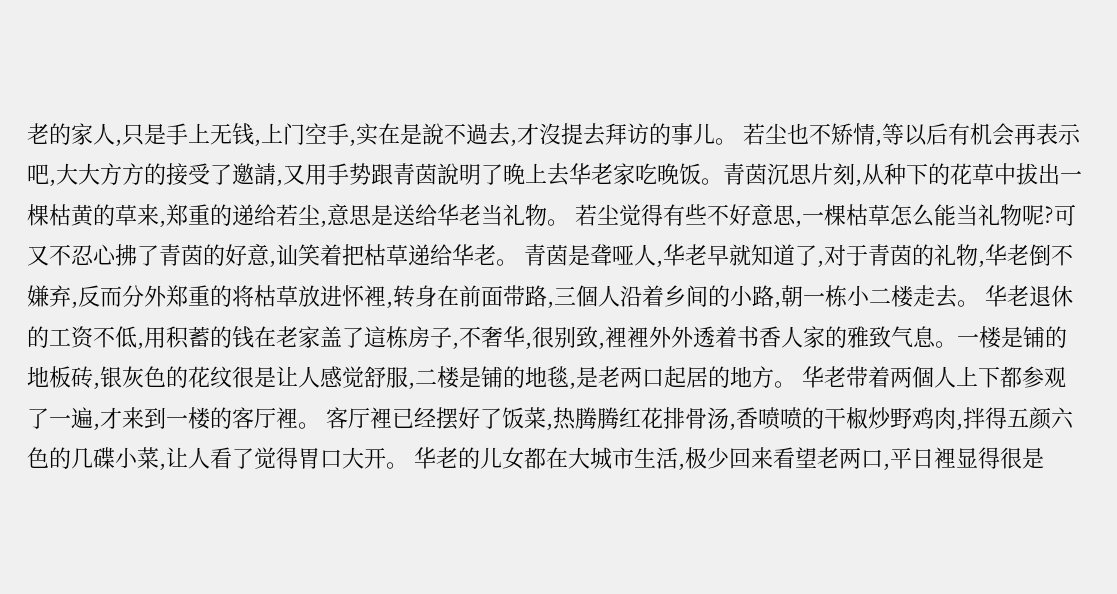老的家人,只是手上无钱,上门空手,实在是說不過去,才沒提去拜访的事儿。 若尘也不矫情,等以后有机会再表示吧,大大方方的接受了邀請,又用手势跟青茵說明了晚上去华老家吃晚饭。青茵沉思片刻,从种下的花草中拔出一棵枯黄的草来,郑重的递给若尘,意思是送给华老当礼物。 若尘觉得有些不好意思,一棵枯草怎么能当礼物呢?可又不忍心拂了青茵的好意,讪笑着把枯草递给华老。 青茵是聋哑人,华老早就知道了,对于青茵的礼物,华老倒不嫌弃,反而分外郑重的将枯草放进怀裡,转身在前面带路,三個人沿着乡间的小路,朝一栋小二楼走去。 华老退休的工资不低,用积蓄的钱在老家盖了這栋房子,不奢华,很别致,裡裡外外透着书香人家的雅致气息。一楼是铺的地板砖,银灰色的花纹很是让人感觉舒服,二楼是铺的地毯,是老两口起居的地方。 华老带着两個人上下都参观了一遍,才来到一楼的客厅裡。 客厅裡已经摆好了饭菜,热腾腾红花排骨汤,香喷喷的干椒炒野鸡肉,拌得五颜六色的几碟小菜,让人看了觉得胃口大开。 华老的儿女都在大城市生活,极少回来看望老两口,平日裡显得很是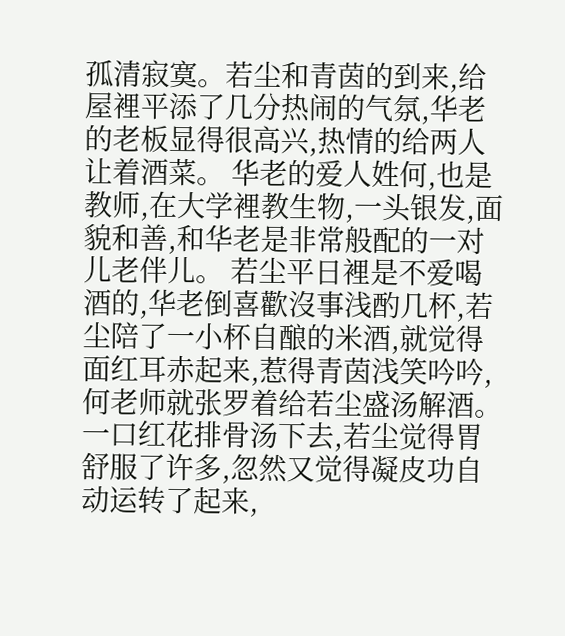孤清寂寞。若尘和青茵的到来,给屋裡平添了几分热闹的气氛,华老的老板显得很高兴,热情的给两人让着酒菜。 华老的爱人姓何,也是教师,在大学裡教生物,一头银发,面貌和善,和华老是非常般配的一对儿老伴儿。 若尘平日裡是不爱喝酒的,华老倒喜歡沒事浅酌几杯,若尘陪了一小杯自酿的米酒,就觉得面红耳赤起来,惹得青茵浅笑吟吟,何老师就张罗着给若尘盛汤解酒。 一口红花排骨汤下去,若尘觉得胃舒服了许多,忽然又觉得凝皮功自动运转了起来,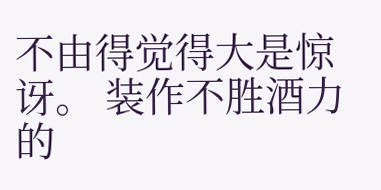不由得觉得大是惊讶。 装作不胜酒力的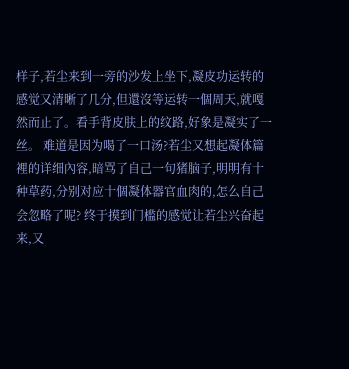样子,若尘来到一旁的沙发上坐下,凝皮功运转的感觉又清晰了几分,但還沒等运转一個周天,就嘎然而止了。看手背皮肤上的纹路,好象是凝实了一丝。 难道是因为喝了一口汤?若尘又想起凝体篇裡的详细內容,暗骂了自己一句猪脑子,明明有十种草药,分别对应十個凝体器官血肉的,怎么自己会忽略了呢? 终于摸到门槛的感觉让若尘兴奋起来,又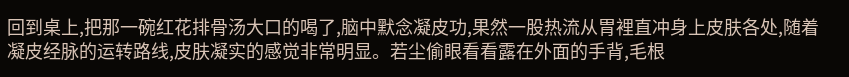回到桌上,把那一碗红花排骨汤大口的喝了,脑中默念凝皮功,果然一股热流从胃裡直冲身上皮肤各处,随着凝皮经脉的运转路线,皮肤凝实的感觉非常明显。若尘偷眼看看露在外面的手背,毛根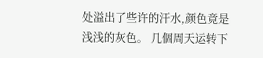处溢出了些许的汗水,颜色竟是浅浅的灰色。 几個周天运转下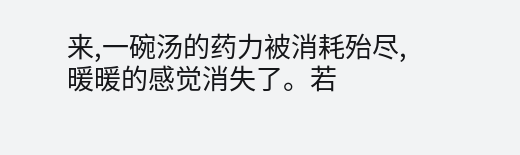来,一碗汤的药力被消耗殆尽,暖暖的感觉消失了。若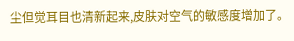尘但觉耳目也清新起来,皮肤对空气的敏感度增加了。